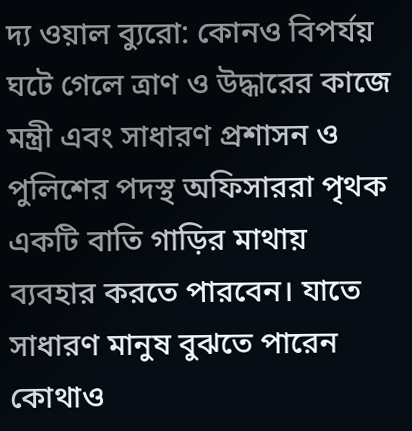দ্য ওয়াল ব্যুরো: কোনও বিপর্যয় ঘটে গেলে ত্রাণ ও উদ্ধারের কাজে মন্ত্রী এবং সাধারণ প্রশাসন ও পুলিশের পদস্থ অফিসাররা পৃথক একটি বাতি গাড়ির মাথায় ব্যবহার করতে পারবেন। যাতে সাধারণ মানুষ বুঝতে পারেন কোথাও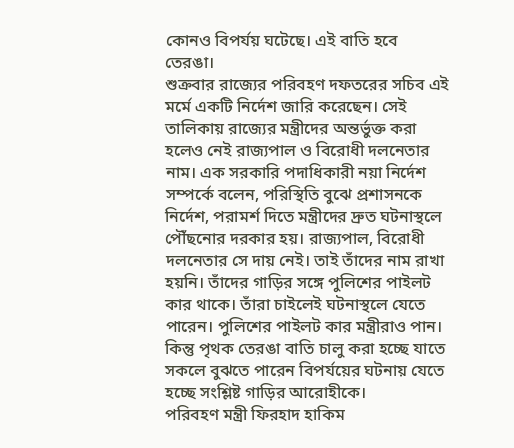কোনও বিপর্যয় ঘটেছে। এই বাতি হবে তেরঙা।
শুক্রবার রাজ্যের পরিবহণ দফতরের সচিব এই মর্মে একটি নির্দেশ জারি করেছেন। সেই তালিকায় রাজ্যের মন্ত্রীদের অন্তর্ভুক্ত করা হলেও নেই রাজ্যপাল ও বিরোধী দলনেতার নাম। এক সরকারি পদাধিকারী নয়া নির্দেশ সম্পর্কে বলেন, পরিস্থিতি বুঝে প্রশাসনকে নির্দেশ, পরামর্শ দিতে মন্ত্রীদের দ্রুত ঘটনাস্থলে পৌঁছনোর দরকার হয়। রাজ্যপাল, বিরোধী দলনেতার সে দায় নেই। তাই তাঁদের নাম রাখা হয়নি। তাঁদের গাড়ির সঙ্গে পুলিশের পাইলট কার থাকে। তাঁরা চাইলেই ঘটনাস্থলে যেতে পারেন। পুলিশের পাইলট কার মন্ত্রীরাও পান। কিন্তু পৃথক তেরঙা বাতি চালু করা হচ্ছে যাতে সকলে বুঝতে পারেন বিপর্যয়ের ঘটনায় যেতে হচ্ছে সংশ্লিষ্ট গাড়ির আরোহীকে।
পরিবহণ মন্ত্রী ফিরহাদ হাকিম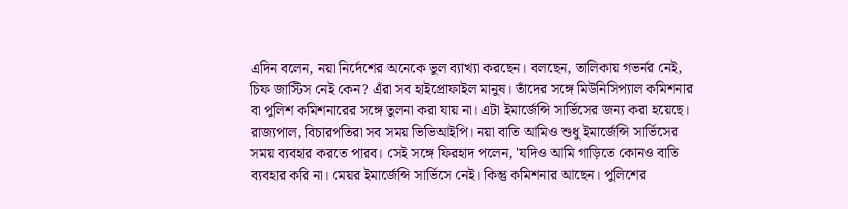এদিন বলেন, নয়া নির্দেশের অনেকে ভুল ব্যাখ্যা করছেন। বলছেন, তালিকায় গভর্নর নেই, চিফ জাস্টিস নেই কেন? এঁরা সব হাইপ্রোফাইল মানুষ। তাঁদের সঙ্গে মিউনিসিপ্যাল কমিশনার বা পুলিশ কমিশনারের সঙ্গে তুলনা করা যায় না। এটা ইমার্জেন্সি সার্ভিসের জন্য করা হয়েছে। রাজ্যপাল, বিচারপতিরা সব সময় ভিভিআইপি। নয়া বাতি আমিও শুধু ইমার্জেন্সি সার্ভিসের সময় ব্যবহার করতে পারব। সেই সঙ্গে ফিরহাদ পলেন, 'যদিও আমি গাড়িতে কোনও বাতি ব্যবহার করি না। মেয়র ইমার্জেন্সি সার্ভিসে নেই। কিন্তু কমিশনার আছেন। পুলিশের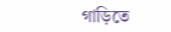গাড়িতে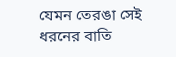যেমন তেরঙা সেই ধরনের বাতি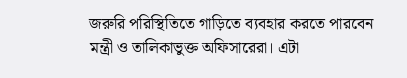জরুরি পরিস্থিতিতে গাড়িতে ব্যবহার করতে পারবেন মন্ত্রী ও তালিকাভুক্ত অফিসারেরা। এটা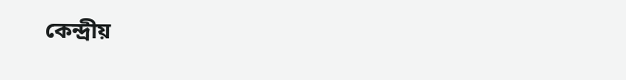কেন্দ্রীয়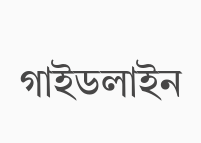গাইডলাইন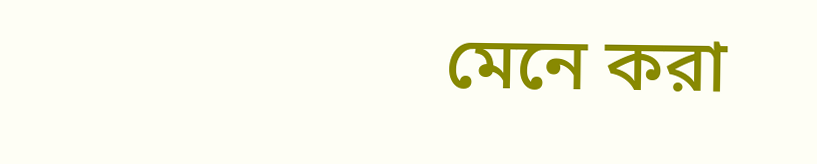মেনে করা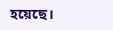হয়েছে।